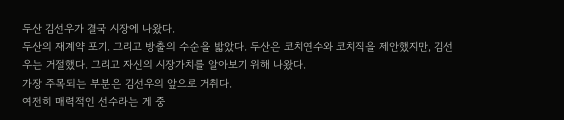두산 김선우가 결국 시장에 나왔다.
두산의 재계약 포기. 그리고 방출의 수순을 밟았다. 두산은 코치연수와 코치직을 제안했지만, 김선우는 거절했다. 그리고 자신의 시장가치를 알아보기 위해 나왔다.
가장 주목되는 부분은 김선우의 앞으로 거취다.
여전히 매력적인 선수라는 게 중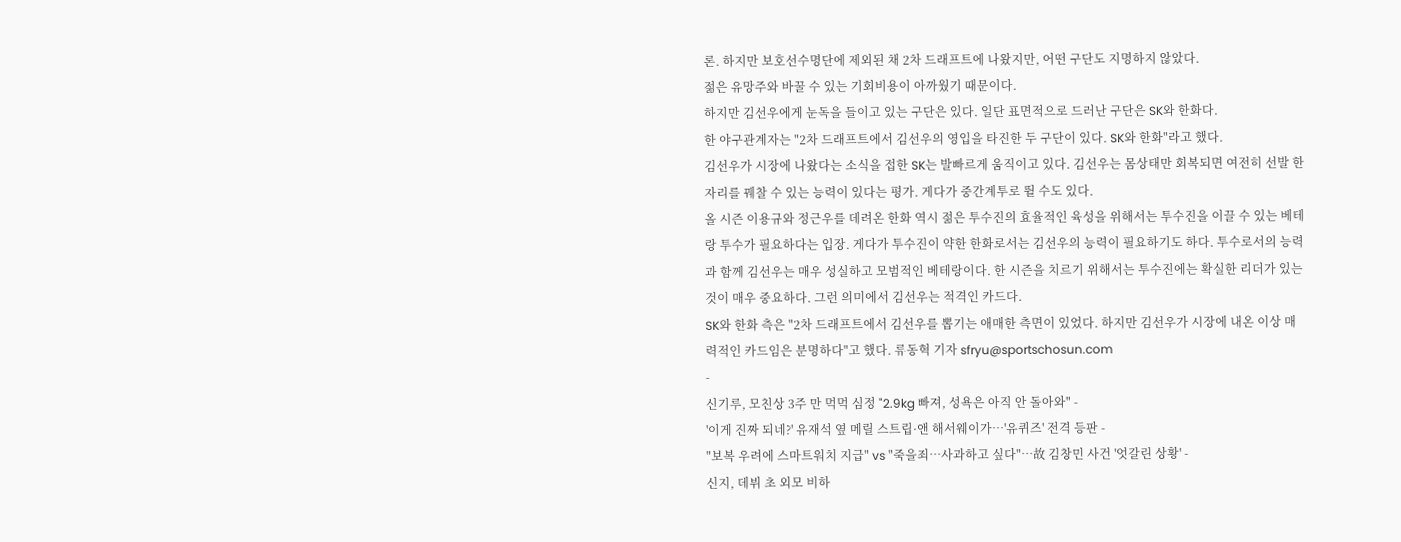론. 하지만 보호선수명단에 제외된 채 2차 드래프트에 나왔지만, 어떤 구단도 지명하지 않았다.
젊은 유망주와 바꿀 수 있는 기회비용이 아까웠기 때문이다.
하지만 김선우에게 눈독을 들이고 있는 구단은 있다. 일단 표면적으로 드러난 구단은 SK와 한화다.
한 야구관계자는 "2차 드래프트에서 김선우의 영입을 타진한 두 구단이 있다. SK와 한화"라고 했다.
김선우가 시장에 나왔다는 소식을 접한 SK는 발빠르게 움직이고 있다. 김선우는 몸상태만 회복되면 여전히 선발 한 자리를 꿰찰 수 있는 능력이 있다는 평가. 게다가 중간계투로 뛸 수도 있다.
올 시즌 이용규와 정근우를 데려온 한화 역시 젊은 투수진의 효율적인 육성을 위해서는 투수진을 이끌 수 있는 베테랑 투수가 필요하다는 입장. 게다가 투수진이 약한 한화로서는 김선우의 능력이 필요하기도 하다. 투수로서의 능력과 함께 김선우는 매우 성실하고 모범적인 베테랑이다. 한 시즌을 치르기 위해서는 투수진에는 확실한 리더가 있는 것이 매우 중요하다. 그런 의미에서 김선우는 적격인 카드다.
SK와 한화 측은 "2차 드래프트에서 김선우를 뽑기는 애매한 측면이 있었다. 하지만 김선우가 시장에 내온 이상 매력적인 카드임은 분명하다"고 했다. 류동혁 기자 sfryu@sportschosun.com
-
신기루, 모친상 3주 만 먹먹 심정 "2.9kg 빠져, 성욕은 아직 안 돌아와" -
'이게 진짜 되네?' 유재석 옆 메릴 스트립·앤 해서웨이가…'유퀴즈' 전격 등판 -
"보복 우려에 스마트워치 지급" vs "죽을죄…사과하고 싶다"…故 김창민 사건 '엇갈린 상황' -
신지, 데뷔 초 외모 비하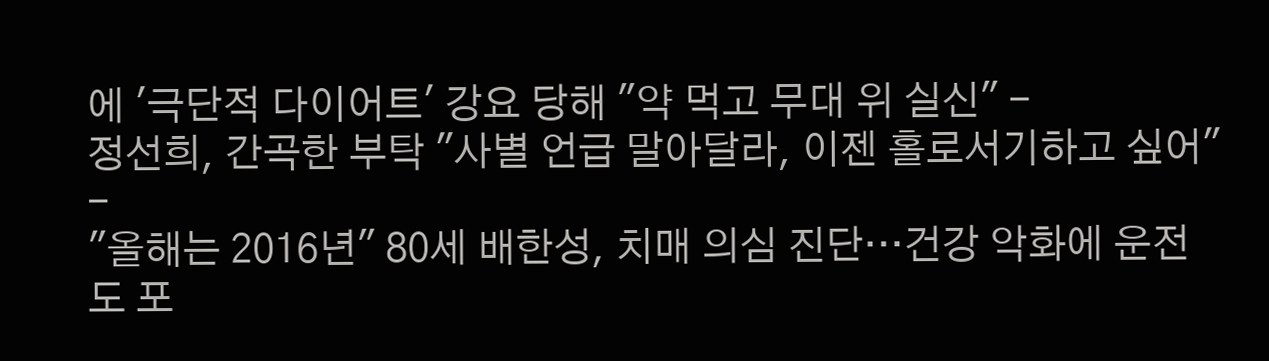에 '극단적 다이어트' 강요 당해 "약 먹고 무대 위 실신" -
정선희, 간곡한 부탁 "사별 언급 말아달라, 이젠 홀로서기하고 싶어" -
"올해는 2016년" 80세 배한성, 치매 의심 진단…건강 악화에 운전도 포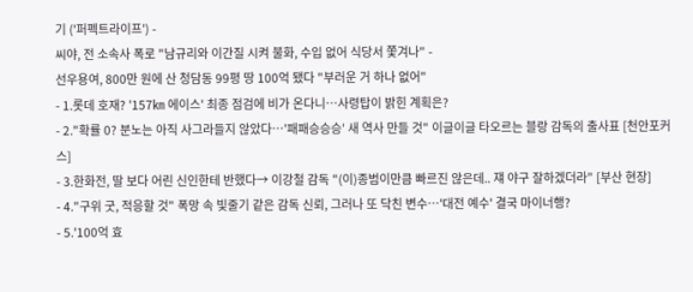기 ('퍼펙트라이프') -
씨야, 전 소속사 폭로 "남규리와 이간질 시켜 불화, 수입 없어 식당서 쫓겨나" -
선우용여, 800만 원에 산 청담동 99평 땅 100억 됐다 "부러운 거 하나 없어"
- 1.롯데 호재? '157㎞ 에이스' 최종 점검에 비가 온다니…사령탑이 밝힌 계획은?
- 2."확률 0? 분노는 아직 사그라들지 않았다…'패패승승승' 새 역사 만들 것" 이글이글 타오르는 블랑 감독의 출사표 [천안포커스]
- 3.한화전, 딸 보다 어린 신인한테 반했다→ 이강철 감독 "(이)종범이만큼 빠르진 않은데.. 쟤 야구 잘하겠더라" [부산 현장]
- 4."구위 굿, 적응할 것" 폭망 속 빛줄기 같은 감독 신뢰, 그러나 또 닥친 변수…'대전 예수' 결국 마이너행?
- 5.'100억 효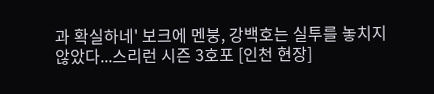과 확실하네' 보크에 멘붕, 강백호는 실투를 놓치지 않았다...스리런 시즌 3호포 [인천 현장]